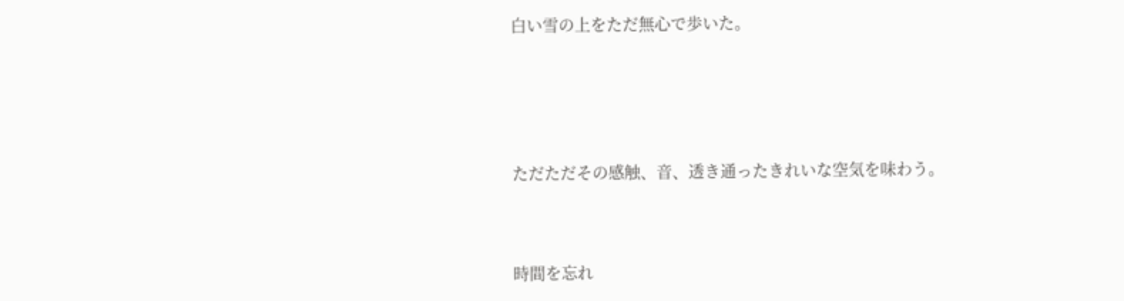白い雪の上をただ無心で歩いた。





ただただその感触、音、透き通ったきれいな空気を味わう。



時間を忘れ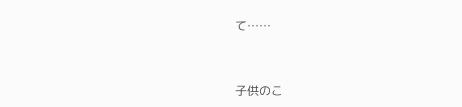て……



子供のこ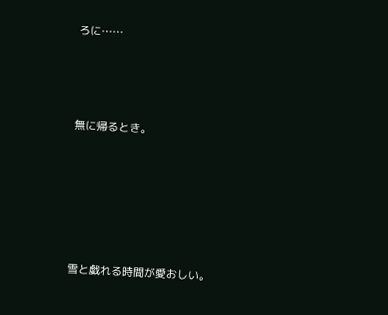ろに……



無に帰るとき。





雪と戯れる時間が愛おしい。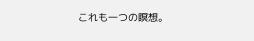これも一つの瞑想。